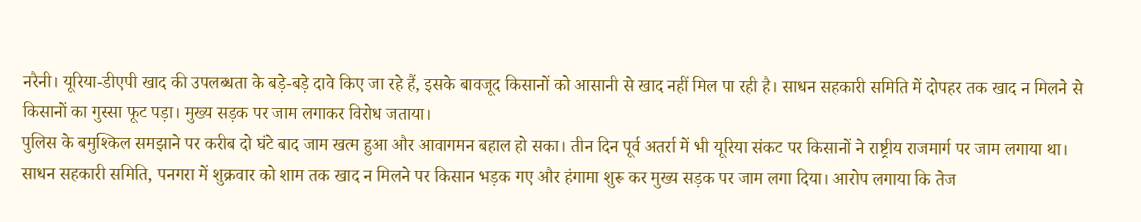नरैनी। यूरिया-डीएपी खाद की उपलब्धता के बड़े-बड़े दावे किए जा रहे हैं, इसके बावजूद किसानों को आसानी से खाद नहीं मिल पा रही है। साधन सहकारी समिति में दोपहर तक खाद न मिलने से किसानों का गुस्सा फूट पड़ा। मुख्य सड़क पर जाम लगाकर विरोध जताया।
पुलिस के बमुश्किल समझाने पर करीब दो घंटे बाद जाम खत्म हुआ और आवागमन बहाल हो सका। तीन दिन पूर्व अतर्रा में भी यूरिया संकट पर किसानों ने राष्ट्रीय राजमार्ग पर जाम लगाया था।
साधन सहकारी समिति, पनगरा में शुक्रवार को शाम तक खाद न मिलने पर किसान भड़क गए और हंगामा शुरू कर मुख्य सड़क पर जाम लगा दिया। आरोप लगाया कि तेज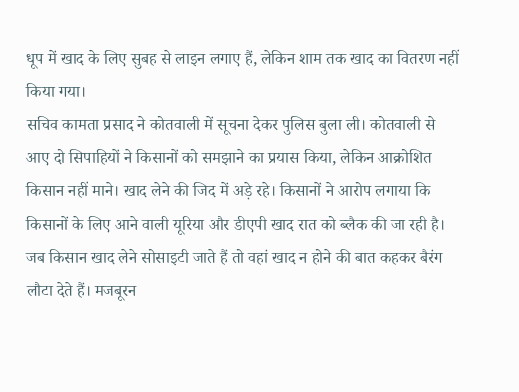धूप में खाद के लिए सुबह से लाइन लगाए हैं, लेकिन शाम तक खाद का वितरण नहीं किया गया।
सचिव कामता प्रसाद ने कोतवाली में सूचना देकर पुलिस बुला ली। कोतवाली से आए दो सिपाहियों ने किसानों को समझाने का प्रयास किया, लेकिन आक्रोशित किसान नहीं माने। खाद लेने की जिद में अड़े रहे। किसानों ने आरोप लगाया कि किसानों के लिए आने वाली यूरिया और डीएपी खाद रात को ब्लैक की जा रही है।
जब किसान खाद लेने सोसाइटी जाते हैं तो वहां खाद न होने की बात कहकर बैरंग लौटा देते हैं। मजबूरन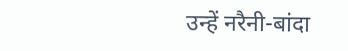उन्हें नरैनी-बांदा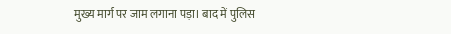मुख्य मार्ग पर जाम लगाना पड़ा। बाद में पुलिस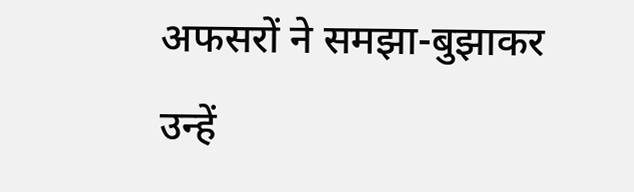अफसरों ने समझा-बुझाकर उन्हें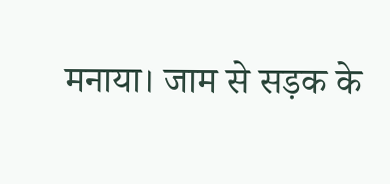मनाया। जाम से सड़क के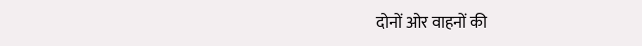दोनों ओर वाहनों की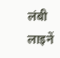लंबी लाइनें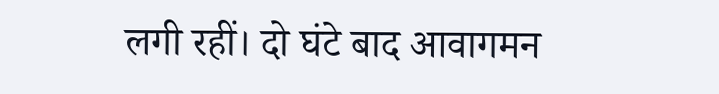लगी रहीं। दो घंटे बाद आवागमन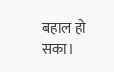बहाल हो सका।